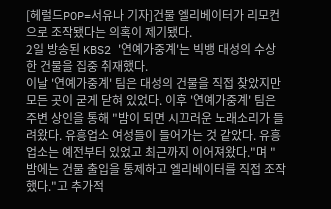[헤럴드POP=서유나 기자]건물 엘리베이터가 리모컨으로 조작됐다는 의혹이 제기됐다.
2일 방송된 KBS2 '연예가중계'는 빅뱅 대성의 수상한 건물을 집중 취재했다.
이날 '연예가중계' 팀은 대성의 건물을 직접 찾았지만 모든 곳이 굳게 닫혀 있었다. 이후 '연예가중계' 팀은 주변 상인을 통해 "밤이 되면 시끄러운 노래소리가 들려왔다. 유흥업소 여성들이 들어가는 것 같았다. 유흥업소는 예전부터 있었고 최근까지 이어져왔다."며 "밤에는 건물 출입을 통제하고 엘리베이터를 직접 조작했다."고 추가적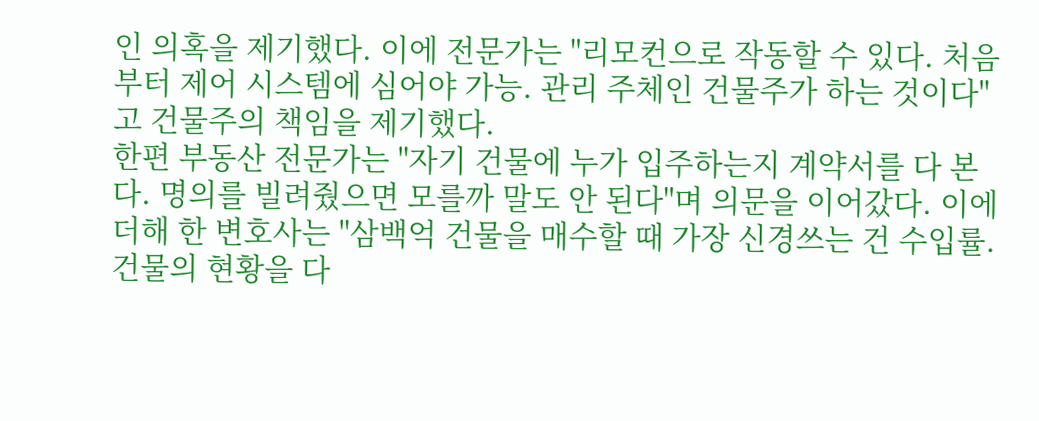인 의혹을 제기했다. 이에 전문가는 "리모컨으로 작동할 수 있다. 처음부터 제어 시스템에 심어야 가능. 관리 주체인 건물주가 하는 것이다"고 건물주의 책임을 제기했다.
한편 부동산 전문가는 "자기 건물에 누가 입주하는지 계약서를 다 본다. 명의를 빌려줬으면 모를까 말도 안 된다"며 의문을 이어갔다. 이에 더해 한 변호사는 "삼백억 건물을 매수할 때 가장 신경쓰는 건 수입률. 건물의 현황을 다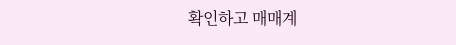확인하고 매매계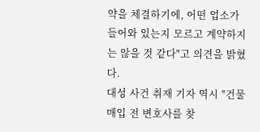약을 체결하기에, 어떤 업소가 들어와 있는지 모르고 계약하지는 않을 것 같다"고 의견을 밝혔다.
대성 사건 취재 기자 역시 "건물 매입 전 변호사를 찾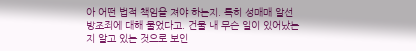아 어떤 법적 책임을 져야 하는지. 특히 성매매 알선 방조죄에 대해 물었다고. 건물 내 무슨 일이 있어났는지 알고 있는 것으로 보인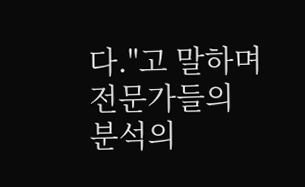다."고 말하며 전문가들의 분석의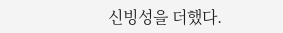신빙성을 더했다.